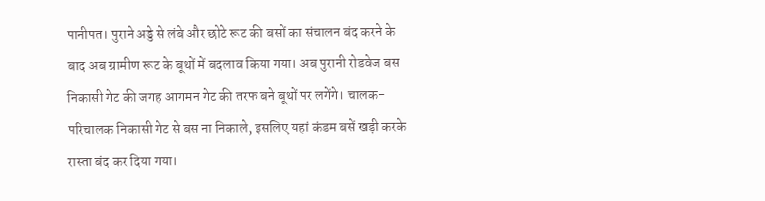पानीपत। पुराने अड्डे से लंबे और छोटे रूट की बसों का संचालन बंद करने के बाद अब ग्रामीण रूट के बूथों में बदलाव किया गया। अब पुरानी रोडवेज बस निकासी गेट की जगह आगमन गेट की तरफ बने बूथों पर लगेंगे। चालक-परिचालक निकासी गेट से बस ना निकाले, इसलिए यहां कंडम बसें खड़ी करके रास्ता बंद कर दिया गया।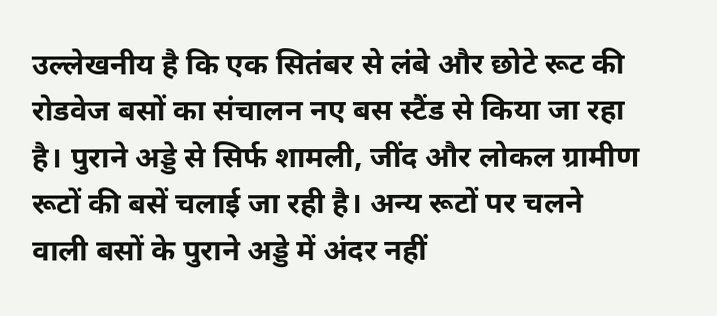उल्लेखनीय है कि एक सितंबर से लंबे और छोटे रूट की रोडवेज बसों का संचालन नए बस स्टैंड से किया जा रहा है। पुराने अड्डे से सिर्फ शामली, जींद और लोकल ग्रामीण रूटों की बसें चलाई जा रही है। अन्य रूटों पर चलने वाली बसों के पुराने अड्डे में अंदर नहीं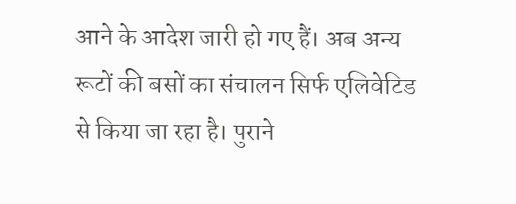आने के आदेश जारी हो गए हैं। अब अन्य रूटों की बसों का संचालन सिर्फ एलिवेटिड से किया जा रहा है। पुराने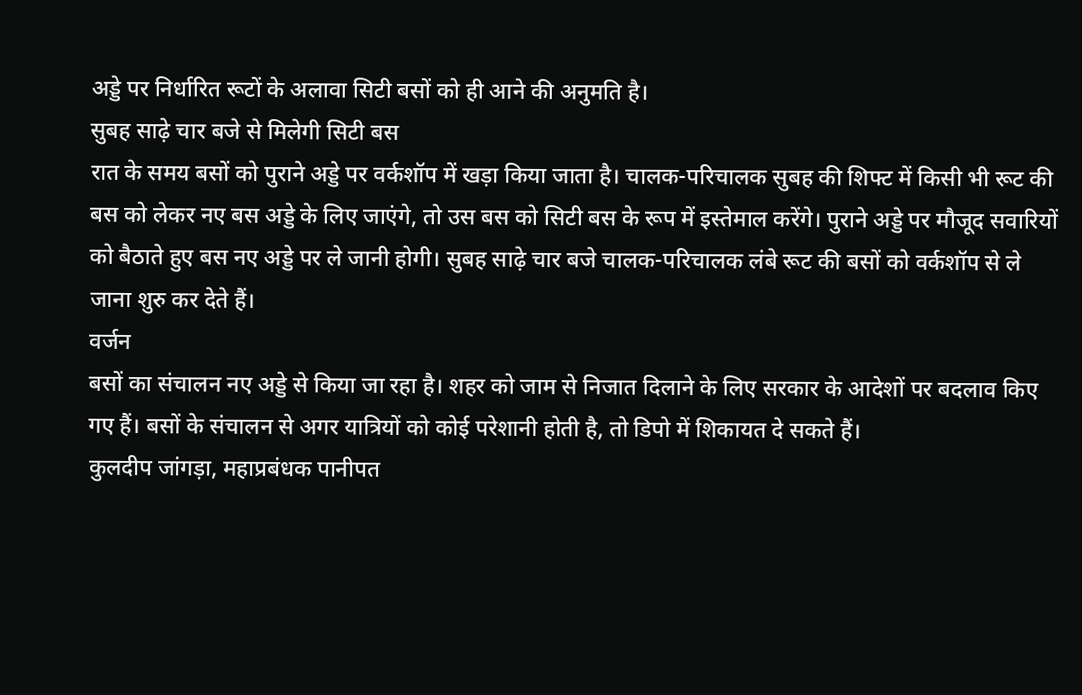अड्डे पर निर्धारित रूटों के अलावा सिटी बसों को ही आने की अनुमति है।
सुबह साढ़े चार बजे से मिलेगी सिटी बस
रात के समय बसों को पुराने अड्डे पर वर्कशॉप में खड़ा किया जाता है। चालक-परिचालक सुबह की शिफ्ट में किसी भी रूट की बस को लेकर नए बस अड्डे के लिए जाएंगे, तो उस बस को सिटी बस के रूप में इस्तेमाल करेंगे। पुराने अड्डे पर मौजूद सवारियों को बैठाते हुए बस नए अड्डे पर ले जानी होगी। सुबह साढ़े चार बजे चालक-परिचालक लंबे रूट की बसों को वर्कशॉप से ले जाना शुरु कर देते हैं।
वर्जन
बसों का संचालन नए अड्डे से किया जा रहा है। शहर को जाम से निजात दिलाने के लिए सरकार के आदेशों पर बदलाव किए गए हैं। बसों के संचालन से अगर यात्रियों को कोई परेशानी होती है, तो डिपो में शिकायत दे सकते हैं।
कुलदीप जांगड़ा, महाप्रबंधक पानीपत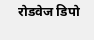रोडवेज डिपो